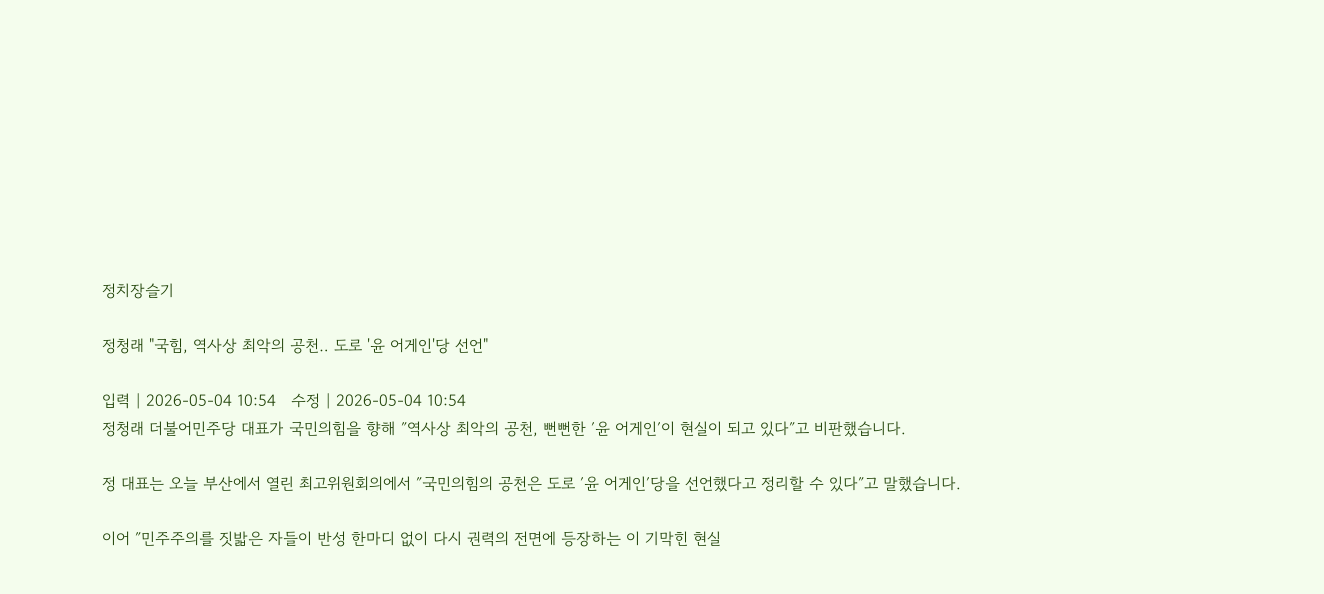정치장슬기

정청래 "국힘, 역사상 최악의 공천‥ 도로 '윤 어게인'당 선언"

입력 | 2026-05-04 10:54   수정 | 2026-05-04 10:54
정청래 더불어민주당 대표가 국민의힘을 향해 ″역사상 최악의 공천, 뻔뻔한 ′윤 어게인′이 현실이 되고 있다″고 비판했습니다.

정 대표는 오늘 부산에서 열린 최고위원회의에서 ″국민의힘의 공천은 도로 ′윤 어게인′당을 선언했다고 정리할 수 있다″고 말했습니다.

이어 ″민주주의를 짓밟은 자들이 반성 한마디 없이 다시 권력의 전면에 등장하는 이 기막힌 현실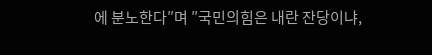에 분노한다″며 ″국민의힘은 내란 잔당이냐,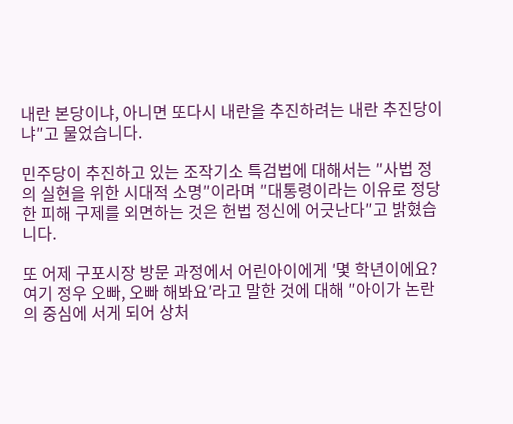내란 본당이냐, 아니면 또다시 내란을 추진하려는 내란 추진당이냐″고 물었습니다.

민주당이 추진하고 있는 조작기소 특검법에 대해서는 ″사법 정의 실현을 위한 시대적 소명″이라며 ″대통령이라는 이유로 정당한 피해 구제를 외면하는 것은 헌법 정신에 어긋난다″고 밝혔습니다.

또 어제 구포시장 방문 과정에서 어린아이에게 ′몇 학년이에요? 여기 정우 오빠, 오빠 해봐요′라고 말한 것에 대해 ″아이가 논란의 중심에 서게 되어 상처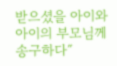받으셨을 아이와 아이의 부모님께 송구하다″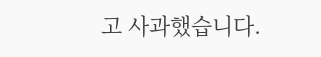고 사과했습니다.